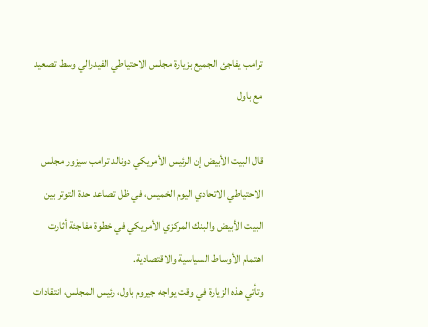ترامب يفاجئ الجميع بزيارة مجلس الاحتياطي الفيدرالي وسط تصعيد مع باول

قال البيت الأبيض إن الرئيس الأمريكي دونالد ترامب سيزور مجلس الاحتياطي الاتحادي اليوم الخميس، في ظل تصاعد حدة التوتر بين البيت الأبيض والبنك المركزي الأمريكي في خطوة مفاجئة أثارت اهتمام الأوساط السياسية والاقتصادية.
وتأتي هذه الزيارة في وقت يواجه جيروم باول، رئيس المجلس، انتقادات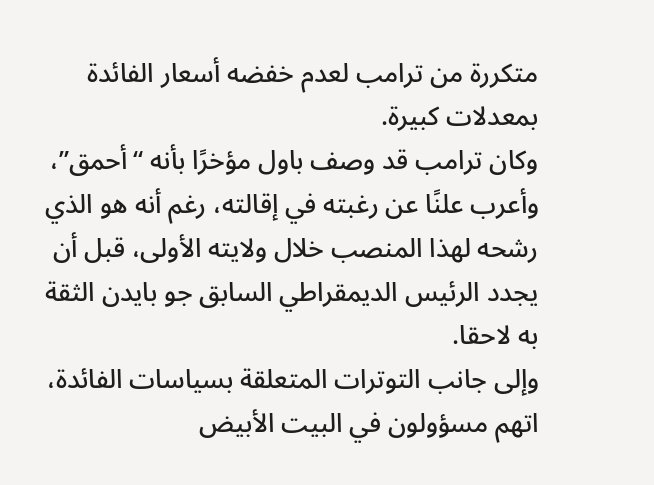متكررة من ترامب لعدم خفضه أسعار الفائدة بمعدلات كبيرة.
وكان ترامب قد وصف باول مؤخرًا بأنه “أحمق”، وأعرب علنًا عن رغبته في إقالته، رغم أنه هو الذي رشحه لهذا المنصب خلال ولايته الأولى، قبل أن يجدد الرئيس الديمقراطي السابق جو بايدن الثقة به لاحقا.
وإلى جانب التوترات المتعلقة بسياسات الفائدة، اتهم مسؤولون في البيت الأبيض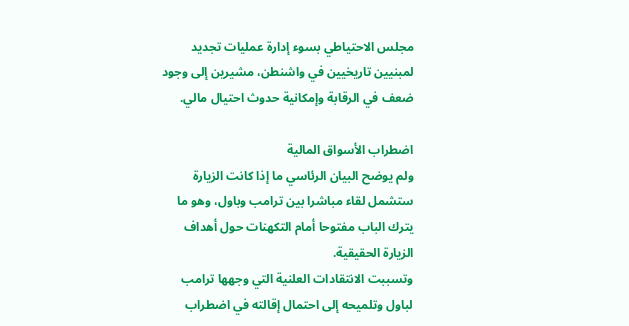مجلس الاحتياطي بسوء إدارة عمليات تجديد لمبنيين تاريخيين في واشنطن، مشيرين إلى وجود ضعف في الرقابة وإمكانية حدوث احتيال مالي.

اضطراب الأسواق المالية
ولم يوضح البيان الرئاسي ما إذا كانت الزيارة ستشمل لقاء مباشرا بين ترامب وباول، وهو ما يترك الباب مفتوحا أمام التكهنات حول أهداف الزيارة الحقيقية.
وتسببت الانتقادات العلنية التي وجهها ترامب لباول وتلميحه إلى احتمال إقالته في اضطراب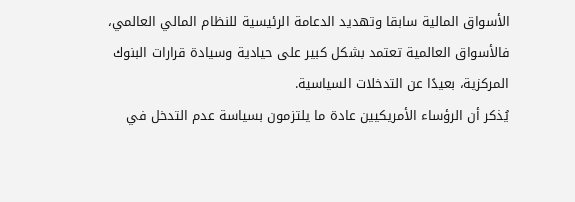الأسواق المالية سابقا وتهديد الدعامة الرئيسية للنظام المالي العالمي، فالأسواق العالمية تعتمد بشكل كبير على حيادية وسيادة قرارات البنوك المركزية، بعيدًا عن التدخلات السياسية.
يُذكر أن الرؤساء الأمريكيين عادة ما يلتزمون بسياسة عدم التدخل في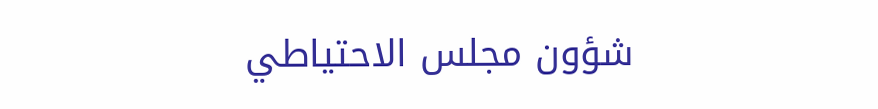شؤون مجلس الاحتياطي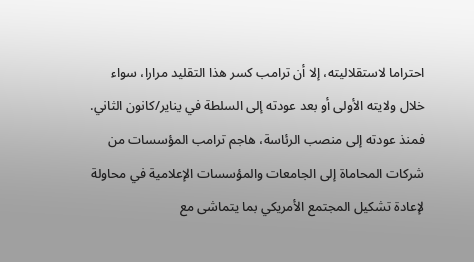احتراما لاستقلاليته، إلا أن ترامب كسر هذا التقليد مرارا، سواء خلال ولايته الأولى أو بعد عودته إلى السلطة في يناير/كانون الثاني.
فمنذ عودته إلى منصب الرئاسة، هاجم ترامب المؤسسات من شركات المحاماة إلى الجامعات والمؤسسات الإعلامية في محاولة لإعادة تشكيل المجتمع الأمريكي بما يتماشى مع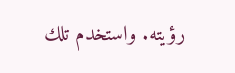رؤيته. واستخدم تلك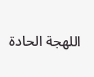اللهجة الحادة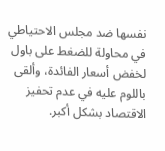نفسها ضد مجلس الاحتياطي في محاولة للضغط على باول لخفض أسعار الفائدة، وألقى باللوم عليه في عدم تحفيز الاقتصاد بشكل أكبر.